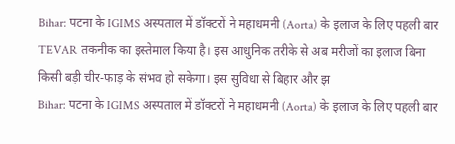Bihar: पटना के IGIMS अस्पताल में डॉक्टरों ने महाधमनी (Aorta) के इलाज के लिए पहली बार TEVAR तकनीक का इस्तेमाल किया है। इस आधुनिक तरीके से अब मरीजों का इलाज बिना किसी बड़ी चीर-फाड़ के संभव हो सकेगा। इस सुविधा से बिहार और झ
Bihar: पटना के IGIMS अस्पताल में डॉक्टरों ने महाधमनी (Aorta) के इलाज के लिए पहली बार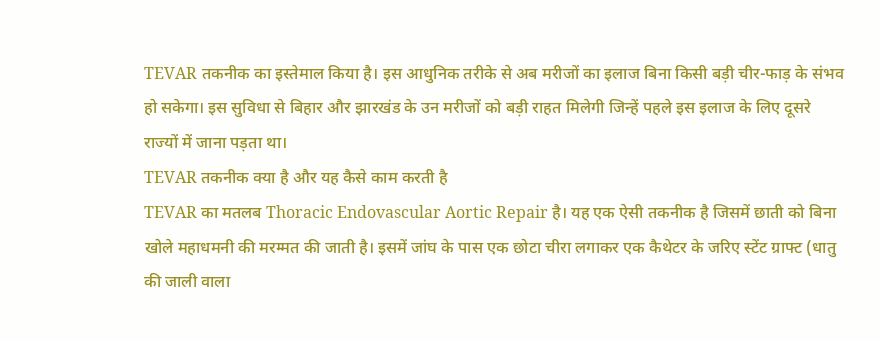TEVAR तकनीक का इस्तेमाल किया है। इस आधुनिक तरीके से अब मरीजों का इलाज बिना किसी बड़ी चीर-फाड़ के संभव हो सकेगा। इस सुविधा से बिहार और झारखंड के उन मरीजों को बड़ी राहत मिलेगी जिन्हें पहले इस इलाज के लिए दूसरे राज्यों में जाना पड़ता था।
TEVAR तकनीक क्या है और यह कैसे काम करती है
TEVAR का मतलब Thoracic Endovascular Aortic Repair है। यह एक ऐसी तकनीक है जिसमें छाती को बिना खोले महाधमनी की मरम्मत की जाती है। इसमें जांघ के पास एक छोटा चीरा लगाकर एक कैथेटर के जरिए स्टेंट ग्राफ्ट (धातु की जाली वाला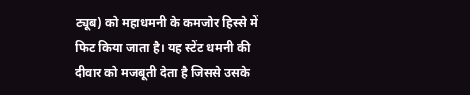ट्यूब) को महाधमनी के कमजोर हिस्से में फिट किया जाता है। यह स्टेंट धमनी की दीवार को मजबूती देता है जिससे उसके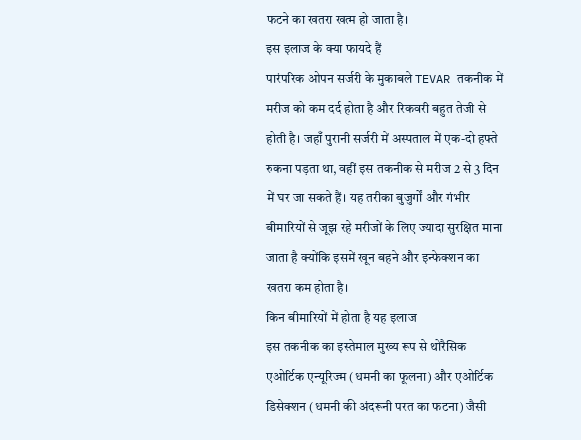फटने का खतरा खत्म हो जाता है।
इस इलाज के क्या फायदे हैं
पारंपरिक ओपन सर्जरी के मुकाबले TEVAR तकनीक में मरीज को कम दर्द होता है और रिकवरी बहुत तेजी से होती है। जहाँ पुरानी सर्जरी में अस्पताल में एक-दो हफ्ते रुकना पड़ता था, वहीं इस तकनीक से मरीज 2 से 3 दिन में घर जा सकते हैं। यह तरीका बुजुर्गों और गंभीर बीमारियों से जूझ रहे मरीजों के लिए ज्यादा सुरक्षित माना जाता है क्योंकि इसमें खून बहने और इन्फेक्शन का खतरा कम होता है।
किन बीमारियों में होता है यह इलाज
इस तकनीक का इस्तेमाल मुख्य रूप से थोरैसिक एओर्टिक एन्यूरिज्म (धमनी का फूलना) और एओर्टिक डिसेक्शन (धमनी की अंदरूनी परत का फटना) जैसी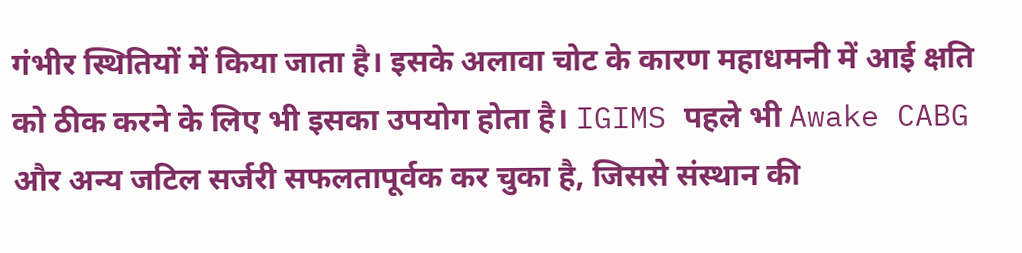गंभीर स्थितियों में किया जाता है। इसके अलावा चोट के कारण महाधमनी में आई क्षति को ठीक करने के लिए भी इसका उपयोग होता है। IGIMS पहले भी Awake CABG और अन्य जटिल सर्जरी सफलतापूर्वक कर चुका है, जिससे संस्थान की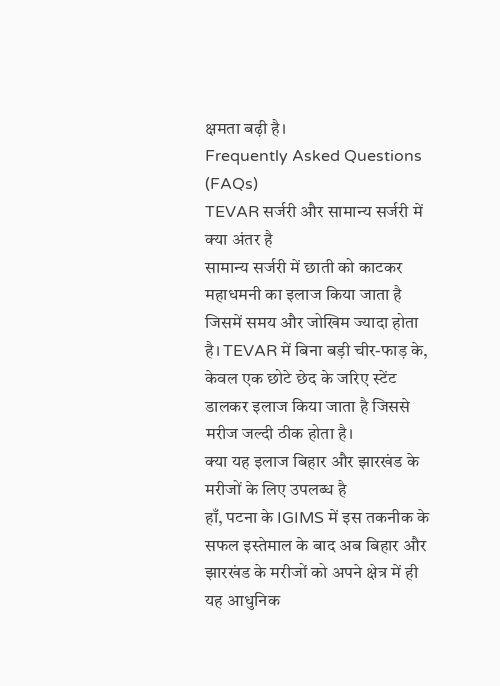क्षमता बढ़ी है।
Frequently Asked Questions (FAQs)
TEVAR सर्जरी और सामान्य सर्जरी में क्या अंतर है
सामान्य सर्जरी में छाती को काटकर महाधमनी का इलाज किया जाता है जिसमें समय और जोखिम ज्यादा होता है। TEVAR में बिना बड़ी चीर-फाड़ के, केवल एक छोटे छेद के जरिए स्टेंट डालकर इलाज किया जाता है जिससे मरीज जल्दी ठीक होता है।
क्या यह इलाज बिहार और झारखंड के मरीजों के लिए उपलब्ध है
हाँ, पटना के IGIMS में इस तकनीक के सफल इस्तेमाल के बाद अब बिहार और झारखंड के मरीजों को अपने क्षेत्र में ही यह आधुनिक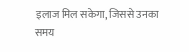इलाज मिल सकेगा, जिससे उनका समय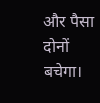और पैसा दोनों बचेगा।